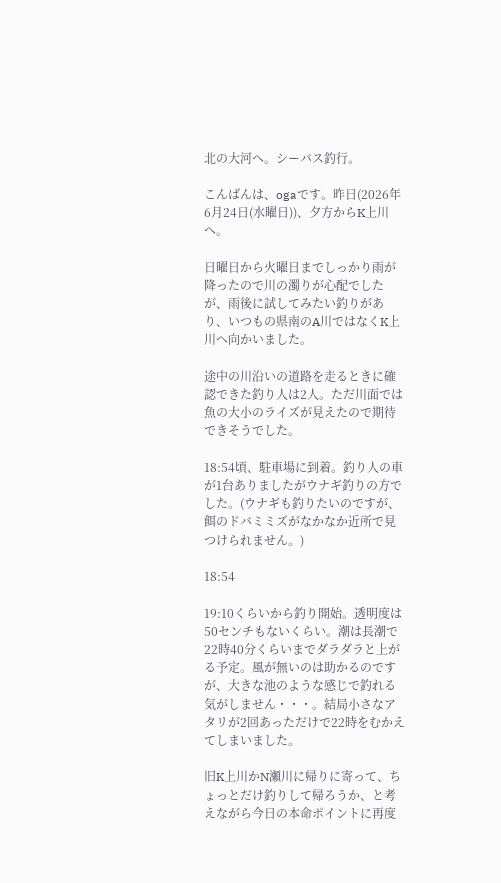北の大河へ。シーバス釣行。

こんばんは、ogaです。昨日(2026年6月24日(水曜日))、夕方からK上川へ。

日曜日から火曜日までしっかり雨が降ったので川の濁りが心配でしたが、雨後に試してみたい釣りがあり、いつもの県南のA川ではなくK上川へ向かいました。

途中の川沿いの道路を走るときに確認できた釣り人は2人。ただ川面では魚の大小のライズが見えたので期待できそうでした。

18:54頃、駐車場に到着。釣り人の車が1台ありましたがウナギ釣りの方でした。(ウナギも釣りたいのですが、餌のドバミミズがなかなか近所で見つけられません。)

18:54

19:10くらいから釣り開始。透明度は50センチもないくらい。潮は長潮で22時40分くらいまでダラダラと上がる予定。風が無いのは助かるのですが、大きな池のような感じで釣れる気がしません・・・。結局小さなアタリが2回あっただけで22時をむかえてしまいました。

旧K上川かN瀬川に帰りに寄って、ちょっとだけ釣りして帰ろうか、と考えながら今日の本命ポイントに再度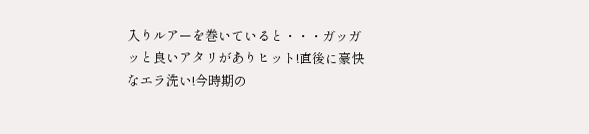入りルアーを巻いていると・・・ガッガッと良いアタリがありヒット!直後に豪快なエラ洗い!今時期の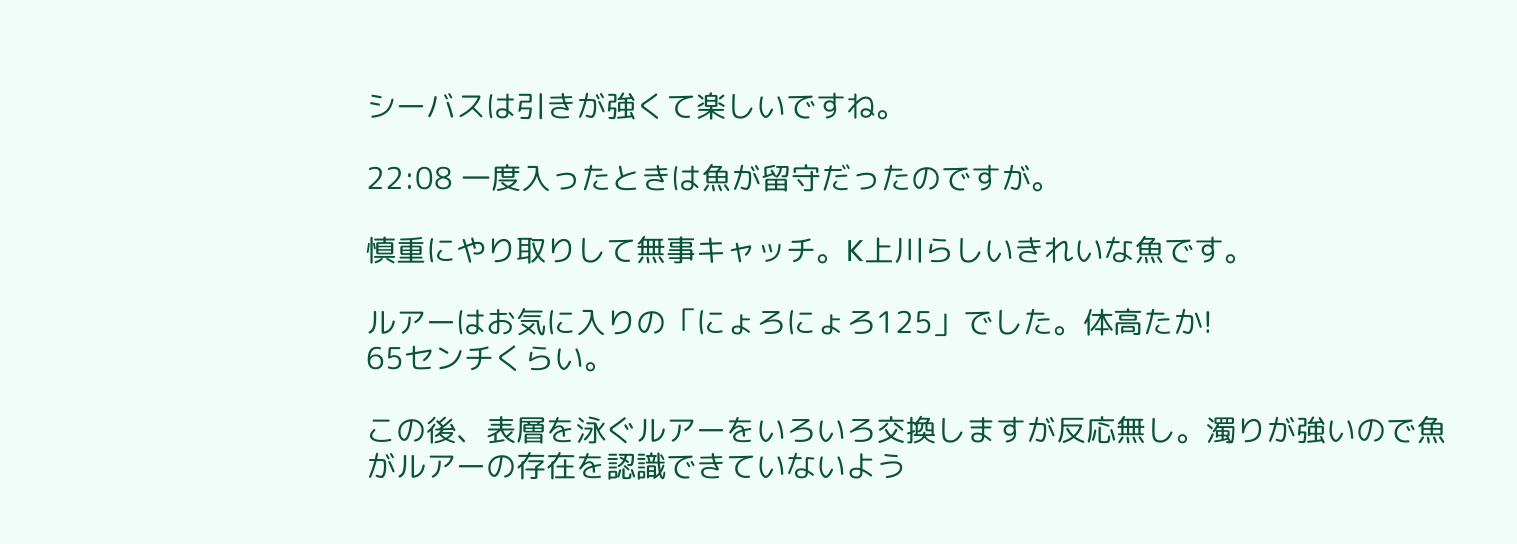シーバスは引きが強くて楽しいですね。

22:08 一度入ったときは魚が留守だったのですが。

慎重にやり取りして無事キャッチ。K上川らしいきれいな魚です。

ルアーはお気に入りの「にょろにょろ125」でした。体高たか!
65センチくらい。

この後、表層を泳ぐルアーをいろいろ交換しますが反応無し。濁りが強いので魚がルアーの存在を認識できていないよう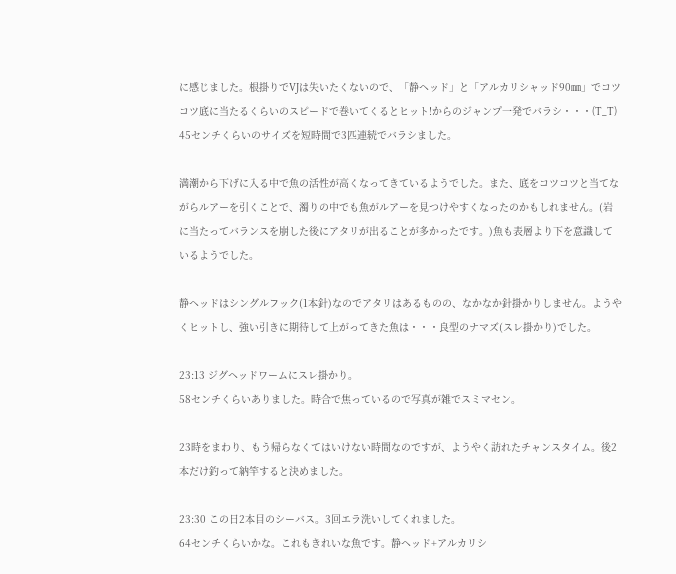に感じました。根掛りでVJは失いたくないので、「静ヘッド」と「アルカリシャッド90㎜」でコツコツ底に当たるくらいのスピードで巻いてくるとヒット!からのジャンプ一発でバラシ・・・(T_T) 45センチくらいのサイズを短時間で3匹連続でバラシました。

満潮から下げに入る中で魚の活性が高くなってきているようでした。また、底をコツコツと当てながらルアーを引くことで、濁りの中でも魚がルアーを見つけやすくなったのかもしれません。(岩に当たってバランスを崩した後にアタリが出ることが多かったです。)魚も表層より下を意識しているようでした。

静ヘッドはシングルフック(1本針)なのでアタリはあるものの、なかなか針掛かりしません。ようやくヒットし、強い引きに期待して上がってきた魚は・・・良型のナマズ(スレ掛かり)でした。

23:13 ジグヘッドワームにスレ掛かり。
58センチくらいありました。時合で焦っているので写真が雑でスミマセン。

23時をまわり、もう帰らなくてはいけない時間なのですが、ようやく訪れたチャンスタイム。後2本だけ釣って納竿すると決めました。

23:30 この日2本目のシーバス。3回エラ洗いしてくれました。
64センチくらいかな。これもきれいな魚です。静ヘッド+アルカリシ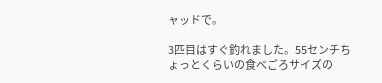ャッドで。

3匹目はすぐ釣れました。55センチちょっとくらいの食べごろサイズの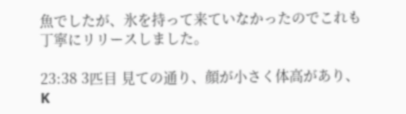魚でしたが、氷を持って来ていなかったのでこれも丁寧にリリースしました。

23:38 3匹目 見ての通り、顔が小さく体高があり、K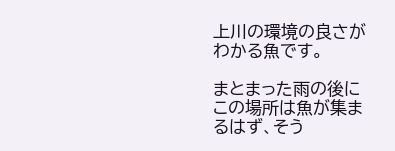上川の環境の良さがわかる魚です。

まとまった雨の後にこの場所は魚が集まるはず、そう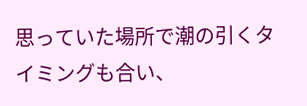思っていた場所で潮の引くタイミングも合い、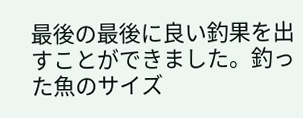最後の最後に良い釣果を出すことができました。釣った魚のサイズ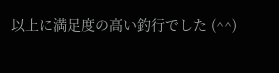以上に満足度の高い釣行でした (^^)